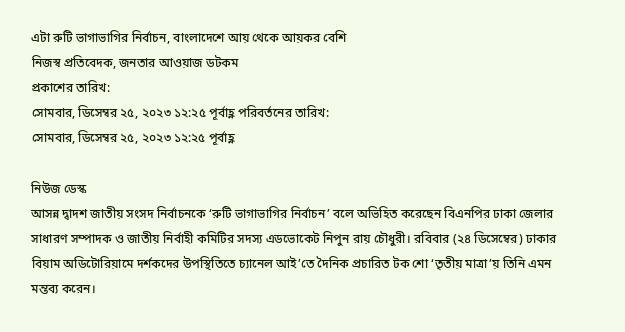এটা রুটি ভাগাভাগির নির্বাচন, বাংলাদেশে আয় থেকে আয়কর বেশি
নিজস্ব প্রতিবেদক, জনতার আওয়াজ ডটকম
প্রকাশের তারিখ:
সোমবার, ডিসেম্বর ২৫, ২০২৩ ১২:২৫ পূর্বাহ্ণ পরিবর্তনের তারিখ:
সোমবার, ডিসেম্বর ২৫, ২০২৩ ১২:২৫ পূর্বাহ্ণ

নিউজ ডেস্ক
আসন্ন দ্বাদশ জাতীয় সংসদ নির্বাচনকে ‘রুটি ভাগাভাগির নির্বাচন’ বলে অভিহিত করেছেন বিএনপির ঢাকা জেলার সাধারণ সম্পাদক ও জাতীয় নির্বাহী কমিটির সদস্য এডভোকেট নিপুন রায় চৌধুরী। রবিবার (২৪ ডিসেম্বের) ঢাকার বিয়াম অডিটোরিয়ামে দর্শকদের উপস্থিতিতে চ্যানেল আই’তে দৈনিক প্রচারিত টক শো ‘তৃতীয় মাত্রা’য় তিনি এমন মন্তব্য করেন।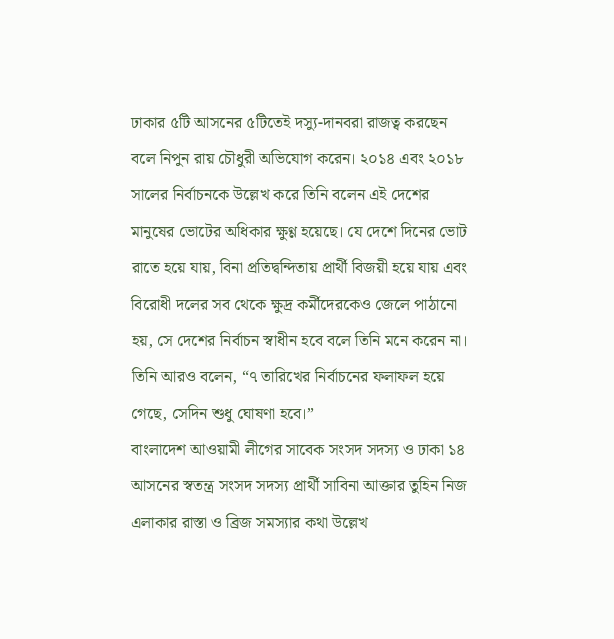ঢাকার ৫টি আসনের ৫টিতেই দস্যু-দানবরা রাজত্ব করছেন বলে নিপুন রায় চৌধুরী অভিযোগ করেন। ২০১৪ এবং ২০১৮ সালের নির্বাচনকে উল্লেখ করে তিনি বলেন এই দেশের মানুষের ভোটের অধিকার ক্ষুণ্ণ হয়েছে। যে দেশে দিনের ভোট রাতে হয়ে যায়, বিনা প্রতিদ্বন্দিতায় প্রার্থী বিজয়ী হয়ে যায় এবং বিরোধী দলের সব থেকে ক্ষুদ্র কর্মীদেরকেও জেলে পাঠানো হয়, সে দেশের নির্বাচন স্বাধীন হবে বলে তিনি মনে করেন না। তিনি আরও বলেন, “৭ তারিখের নির্বাচনের ফলাফল হয়ে গেছে, সেদিন শুধু ঘোষণা হবে।”
বাংলাদেশ আওয়ামী লীগের সাবেক সংসদ সদস্য ও ঢাকা ১৪ আসনের স্বতন্ত্র সংসদ সদস্য প্রার্থী সাবিনা আক্তার তুহিন নিজ এলাকার রাস্তা ও ব্রিজ সমস্যার কথা উল্লেখ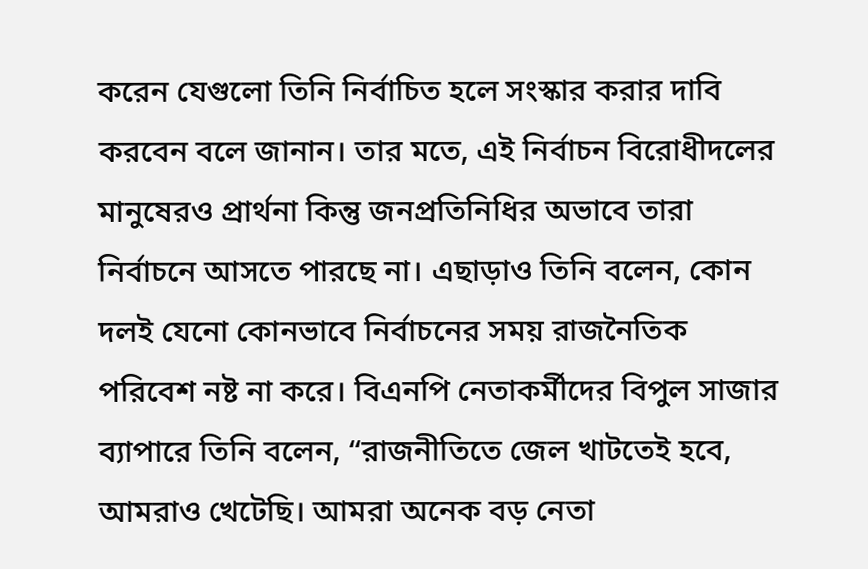করেন যেগুলো তিনি নির্বাচিত হলে সংস্কার করার দাবি করবেন বলে জানান। তার মতে, এই নির্বাচন বিরোধীদলের মানুষেরও প্রার্থনা কিন্তু জনপ্রতিনিধির অভাবে তারা নির্বাচনে আসতে পারছে না। এছাড়াও তিনি বলেন, কোন দলই যেনো কোনভাবে নির্বাচনের সময় রাজনৈতিক পরিবেশ নষ্ট না করে। বিএনপি নেতাকর্মীদের বিপুল সাজার ব্যাপারে তিনি বলেন, “রাজনীতিতে জেল খাটতেই হবে, আমরাও খেটেছি। আমরা অনেক বড় নেতা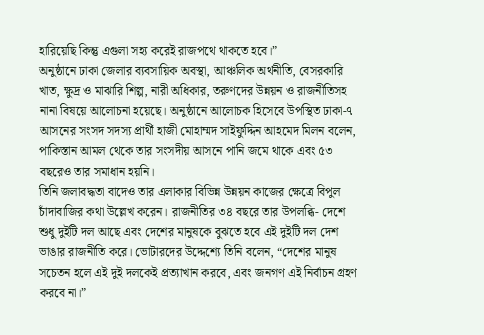হারিয়েছি কিন্তু এগুলা সহ্য করেই রাজপথে থাকতে হবে।”
অনুষ্ঠানে ঢাকা জেলার ব্যবসায়িক অবস্থা, আঞ্চলিক অর্থনীতি, বেসরকারি খাত, ক্ষুদ্র ও মাঝারি শিল্প, নারী অধিকার, তরুণদের উন্নয়ন ও রাজনীতিসহ নানা বিষয়ে আলোচনা হয়েছে। অনুষ্ঠানে আলোচক হিসেবে উপস্থিত ঢাকা-৭ আসনের সংসদ সদস্য প্রার্থী হাজী মোহাম্মদ সাইফুদ্দিন আহমেদ মিলন বলেন, পাকিস্তান আমল থেকে তার সংসদীয় আসনে পানি জমে থাকে এবং ৫৩ বছরেও তার সমাধান হয়নি।
তিনি জলাবদ্ধতা বাদেও তার এলাকার বিভিন্ন উন্নয়ন কাজের ক্ষেত্রে বিপুল চাঁদাবাজির কথা উল্লেখ করেন। রাজনীতির ৩৪ বছরে তার উপলব্ধি- দেশে শুধু দুইটি দল আছে এবং দেশের মানুষকে বুঝতে হবে এই দুইটি দল দেশ ভাঙার রাজনীতি করে। ভোটারদের উদ্দেশ্যে তিনি বলেন, “দেশের মানুষ সচেতন হলে এই দুই দলকেই প্রত্যাখান করবে, এবং জনগণ এই নির্বাচন গ্রহণ করবে না।”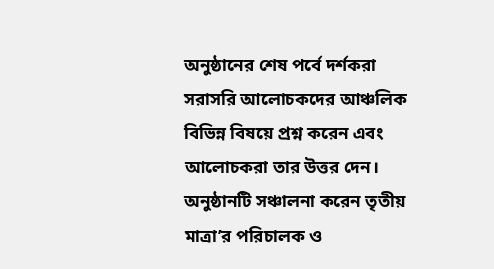অনুষ্ঠানের শেষ পর্বে দর্শকরা সরাসরি আলোচকদের আঞ্চলিক বিভিন্ন বিষয়ে প্রশ্ন করেন এবং আলোচকরা তার উত্তর দেন। অনুষ্ঠানটি সঞ্চালনা করেন তৃতীয় মাত্রা’র পরিচালক ও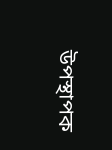উপস্থাপক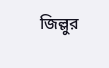জিল্লুর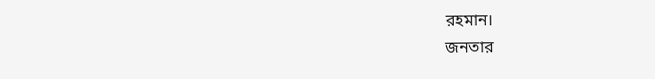রহমান।
জনতার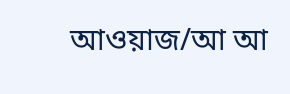আওয়াজ/আ আ